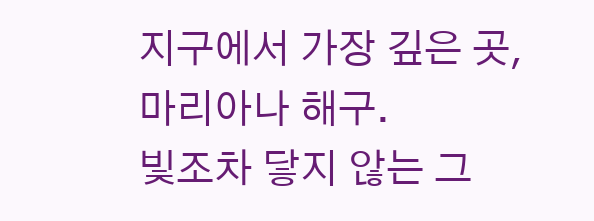지구에서 가장 깊은 곳, 마리아나 해구.
빛조차 닿지 않는 그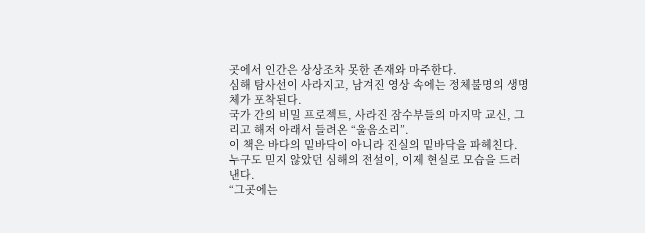곳에서 인간은 상상조차 못한 존재와 마주한다.
심해 탐사선이 사라지고, 남겨진 영상 속에는 정체불명의 생명체가 포착된다.
국가 간의 비밀 프로젝트, 사라진 잠수부들의 마지막 교신, 그리고 해저 아래서 들려온 “울음소리”.
이 책은 바다의 밑바닥이 아니라 진실의 밑바닥을 파헤친다.
누구도 믿지 않았던 심해의 전설이, 이제 현실로 모습을 드러낸다.
“그곳에는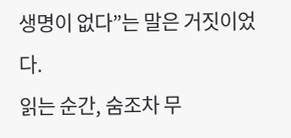생명이 없다”는 말은 거짓이었다.
읽는 순간, 숨조차 무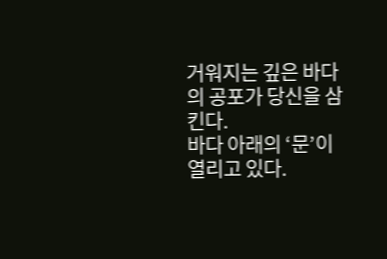거워지는 깊은 바다의 공포가 당신을 삼킨다.
바다 아래의 ‘문’이 열리고 있다.